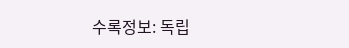수록정보: 독립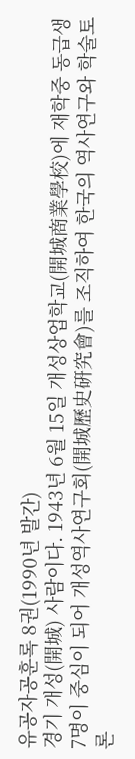유공자공훈록 8권(1990년 발간)
경기 개성(開城) 사람이다. 1943년 6월 15일 개성상업학교(開城商業學校)에 재학중 동급생 7명이 중심이 되어 개성역사연구회(開城歷史硏究會)를 조직하여 한국의 역사연구와 학술토론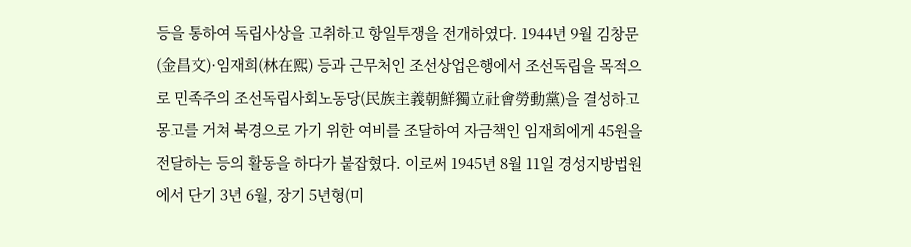등을 통하여 독립사상을 고취하고 항일투쟁을 전개하였다. 1944년 9월 김창문(金昌文)·임재희(林在熙) 등과 근무처인 조선상업은행에서 조선독립을 목적으로 민족주의 조선독립사회노동당(民族主義朝鮮獨立社會勞動黨)을 결성하고 몽고를 거쳐 북경으로 가기 위한 여비를 조달하여 자금책인 임재희에게 45원을 전달하는 등의 활동을 하다가 붙잡혔다. 이로써 1945년 8월 11일 경성지방법원에서 단기 3년 6월, 장기 5년형(미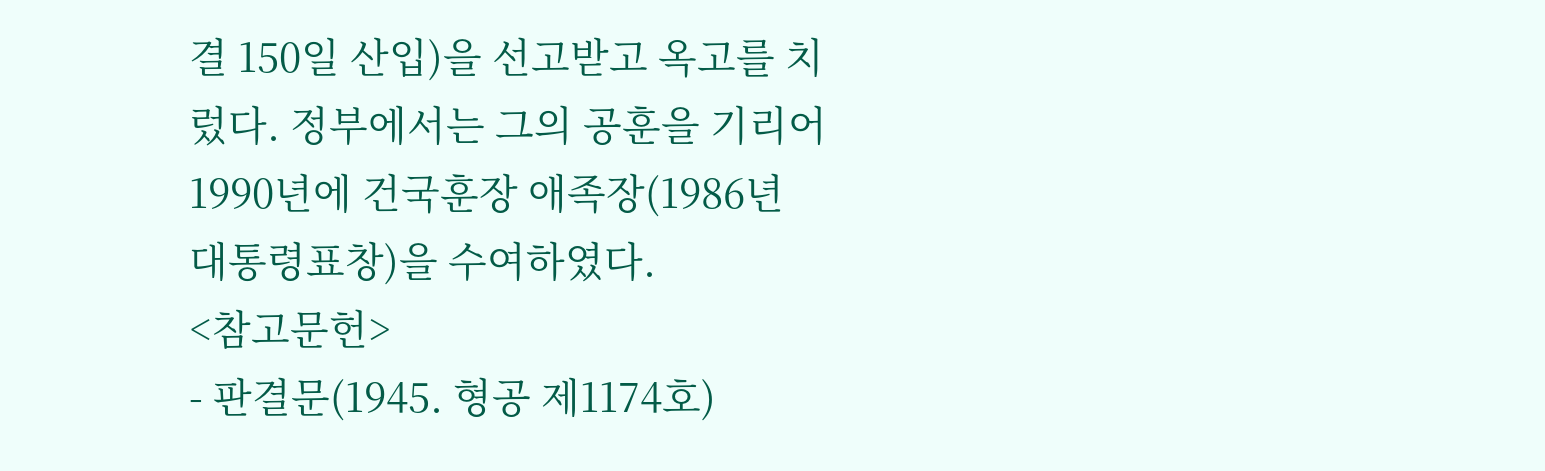결 150일 산입)을 선고받고 옥고를 치렀다. 정부에서는 그의 공훈을 기리어 1990년에 건국훈장 애족장(1986년 대통령표창)을 수여하였다.
<참고문헌>
- 판결문(1945. 형공 제1174호)